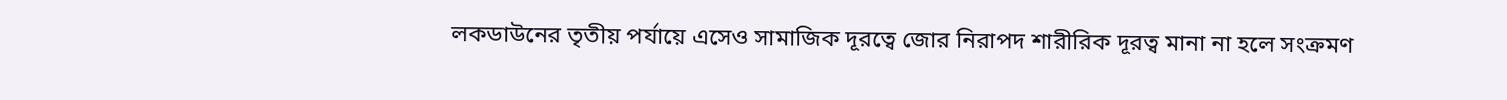লকডাউনের তৃতীয় পর্যায়ে এসেও সামাজিক দূরত্বে জোর নিরাপদ শারীরিক দূরত্ব মানা না হলে সংক্রমণ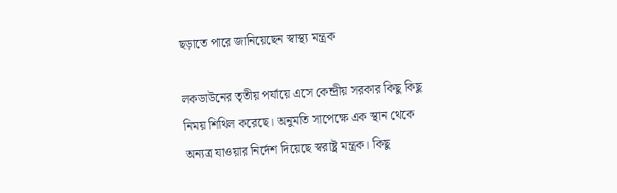ছড়াতে পারে জানিয়েছেন স্বাস্থ্য মন্ত্রক

লকডাউনের তৃতীয় পর্যায়ে এসে কেন্দ্রীয় সরকার কিছু কিছু নিময় শিথিল করেছে। অনুমতি সাপেক্ষে এক স্থান থেকে অন্যত্র যাওয়ার নির্দেশ দিয়েছে স্বরাষ্ট্র মন্ত্রক। কিছু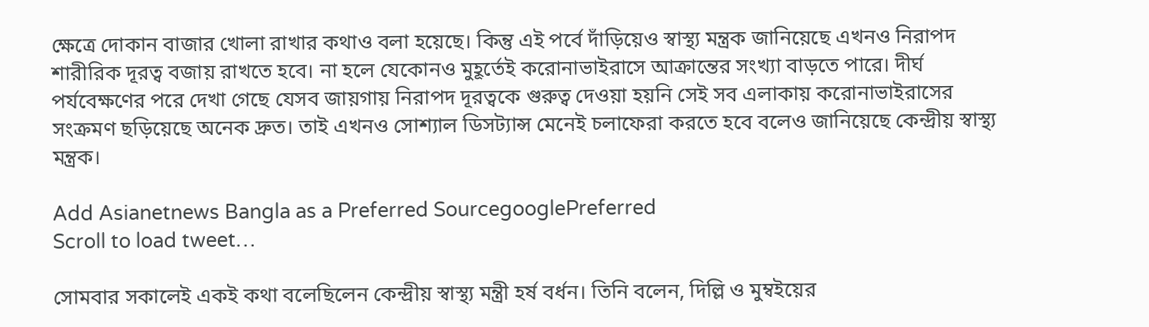ক্ষেত্রে দোকান বাজার খোলা রাখার কথাও বলা হয়েছে। কিন্তু এই পর্বে দাঁড়িয়েও স্বাস্থ্য মন্ত্রক জানিয়েছে এখনও নিরাপদ শারীরিক দূরত্ব বজায় রাখতে হবে। না হলে যেকোনও মুহূর্তেই করোনাভাইরাসে আক্রান্তের সংখ্যা বাড়তে পারে। দীর্ঘ পর্যবেক্ষণের পরে দেখা গেছে যেসব জায়গায় নিরাপদ দূরত্বকে গুরুত্ব দেওয়া হয়নি সেই সব এলাকায় করোনাভাইরাসের সংক্রমণ ছড়িয়েছে অনেক দ্রুত। তাই এখনও সোশ্যাল ডিসট্যান্স মেনেই চলাফেরা করতে হবে বলেও জানিয়েছে কেন্দ্রীয় স্বাস্থ্য মন্ত্রক।

Add Asianetnews Bangla as a Preferred SourcegooglePreferred
Scroll to load tweet…

সোমবার সকালেই একই কথা বলেছিলেন কেন্দ্রীয় স্বাস্থ্য মন্ত্রী হর্ষ বর্ধন। তিনি বলেন, দিল্লি ও মুম্বইয়ের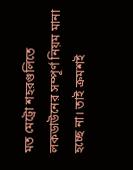মত মেট্রো শহরগুলিতে লকডাউনের সম্পূর্ণ নিয়ম মানা হচ্ছে না। তাই ক্রমশই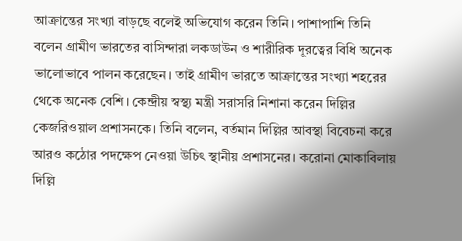আক্রান্তের সংখ্যা বাড়ছে বলেই অভিযোগ করেন তিনি। পাশাপাশি তিনি বলেন গ্রামীণ ভারতের বাসিন্দারা লকডাউন ও শারীরিক দূরত্বের বিধি অনেক ভালোভাবে পালন করেছেন। তাই গ্রামীণ ভারতে আক্রান্তের সংখ্যা শহরের থেকে অনেক বেশি। কেন্দ্রীয় স্বস্থ্য মন্ত্রী সরাসরি নিশানা করেন দিল্লির কেজরিওয়াল প্রশাসনকে। তিনি বলেন, বর্তমান দিল্লির আবস্থা বিবেচনা করে আরও কঠোর পদক্ষেপ নেওয়া উচিৎ স্থানীয় প্রশাসনের। করোনা মোকাবিলায় দিল্লি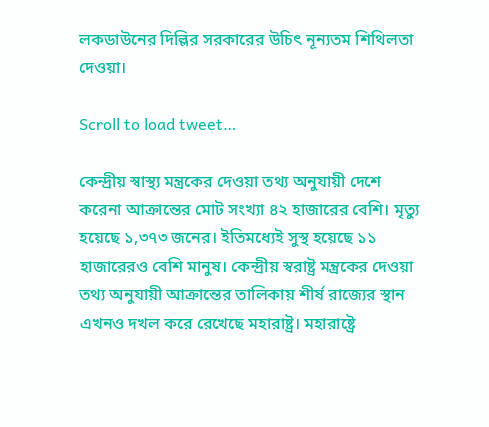লকডাউনের দিল্লির সরকারের উচিৎ নূন্যতম শিথিলতা দেওয়া।

Scroll to load tweet…

কেন্দ্রীয় স্বাস্থ্য মন্ত্রকের দেওয়া তথ্য অনুযায়ী দেশে করেনা আক্রান্তের মোট সংখ্যা ৪২ হাজারের বেশি। মৃত্যু হয়েছে ১,৩৭৩ জনের। ইতিমধ্যেই সুস্থ হয়েছে ১১ হাজারেরও বেশি মানুষ। কেন্দ্রীয় স্বরাষ্ট্র মন্ত্রকের দেওয়া তথ্য অনুযায়ী আক্রান্তের তালিকায় শীর্ষ রাজ্যের স্থান এখনও দখল করে রেখেছে মহারাষ্ট্র। মহারাষ্ট্রে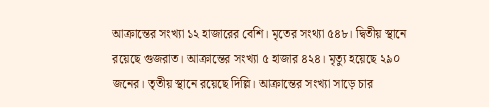আক্রান্তের সংখ্যা ১২ হাজারের বেশি। মৃতের সংথ্যা ৫৪৮। দ্বিতীয় স্থানে রয়েছে গুজরাত। আক্রান্তের সংখ্যা ৫ হাজার ৪২৪। মৃত্যু হয়েছে ২৯০ জনের। তৃতীয় স্থানে রয়েছে দিল্লি। আক্রান্তের সংখ্যা সাড়ে চার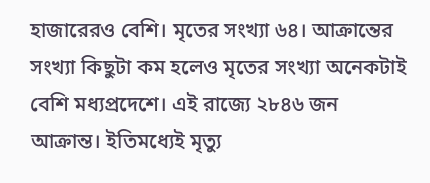হাজারেরও বেশি। মৃতের সংখ্যা ৬৪। আক্রান্তের সংখ্যা কিছুটা কম হলেও মৃতের সংখ্যা অনেকটাই বেশি মধ্যপ্রদেশে। এই রাজ্যে ২৮৪৬ জন আক্রান্ত। ইতিমধ্যেই মৃত্যু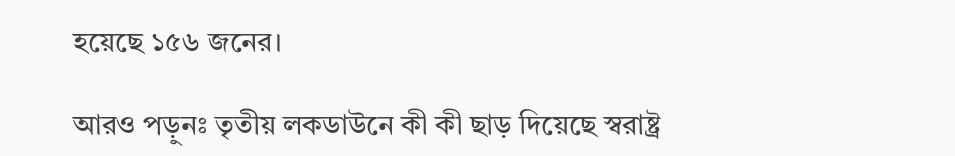হয়েছে ১৫৬ জনের।

আরও পড়ুনঃ তৃতীয় লকডাউনে কী কী ছাড় দিয়েছে স্বরাষ্ট্র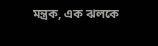মন্ত্রক, এক ঝলকে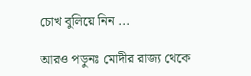চোখ বুলিয়ে নিন ...

আরও পড়ুনঃ মোদীর রাজ্য থেকে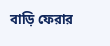বাড়ি ফেরার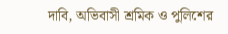দাবি, অভিবাসী শ্রমিক ও পুলিশের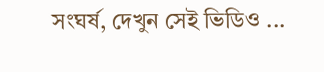সংঘর্ষ, দেখুন সেই ভিডিও ...